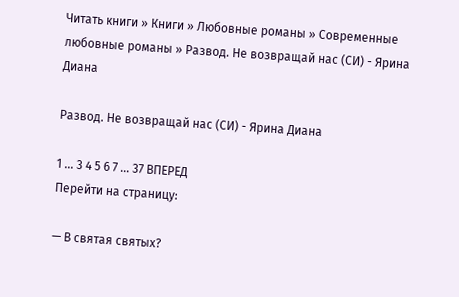Читать книги » Книги » Любовные романы » Современные любовные романы » Развод. Не возвращай нас (СИ) - Ярина Диана

Развод. Не возвращай нас (СИ) - Ярина Диана

1 ... 3 4 5 6 7 ... 37 ВПЕРЕД
Перейти на страницу:

— В святая святых?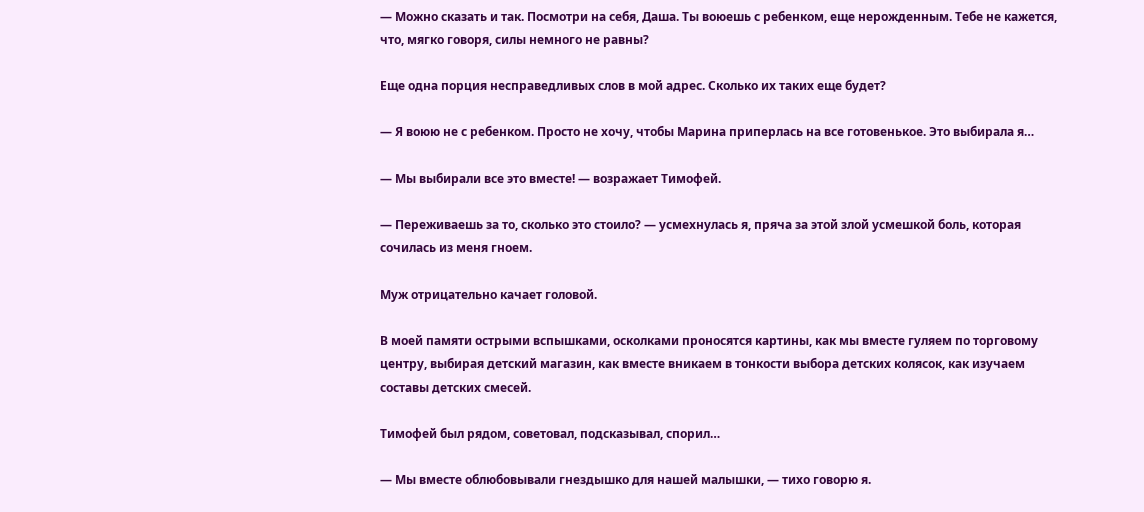— Можно сказать и так. Посмотри на себя, Даша. Ты воюешь с ребенком, еще нерожденным. Тебе не кажется, что, мягко говоря, силы немного не равны?

Еще одна порция несправедливых слов в мой адрес. Сколько их таких еще будет?

— Я воюю не с ребенком. Просто не хочу, чтобы Марина приперлась на все готовенькое. Это выбирала я…

— Мы выбирали все это вместе! — возражает Тимофей.

— Переживаешь за то, сколько это стоило? — усмехнулась я, пряча за этой злой усмешкой боль, которая сочилась из меня гноем.

Муж отрицательно качает головой.

В моей памяти острыми вспышками, осколками проносятся картины, как мы вместе гуляем по торговому центру, выбирая детский магазин, как вместе вникаем в тонкости выбора детских колясок, как изучаем составы детских смесей.

Тимофей был рядом, советовал, подсказывал, спорил…

— Мы вместе облюбовывали гнездышко для нашей малышки, — тихо говорю я.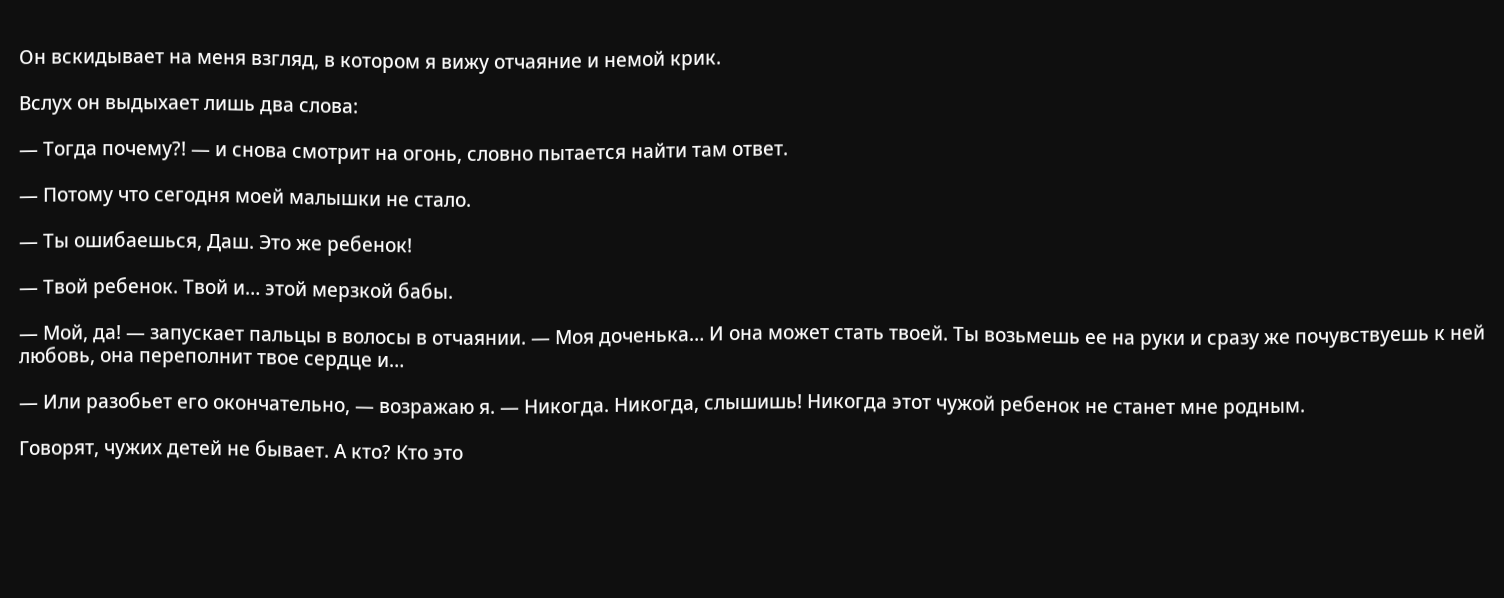Он вскидывает на меня взгляд, в котором я вижу отчаяние и немой крик.

Вслух он выдыхает лишь два слова:

— Тогда почему?! — и снова смотрит на огонь, словно пытается найти там ответ.

— Потому что сегодня моей малышки не стало.

— Ты ошибаешься, Даш. Это же ребенок!

— Твой ребенок. Твой и… этой мерзкой бабы.

— Мой, да! — запускает пальцы в волосы в отчаянии. — Моя доченька… И она может стать твоей. Ты возьмешь ее на руки и сразу же почувствуешь к ней любовь, она переполнит твое сердце и…

— Или разобьет его окончательно, — возражаю я. — Никогда. Никогда, слышишь! Никогда этот чужой ребенок не станет мне родным.

Говорят, чужих детей не бывает. А кто? Кто это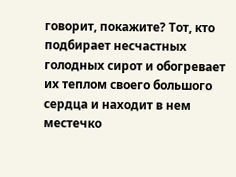говорит, покажите? Тот, кто подбирает несчастных голодных сирот и обогревает их теплом своего большого сердца и находит в нем местечко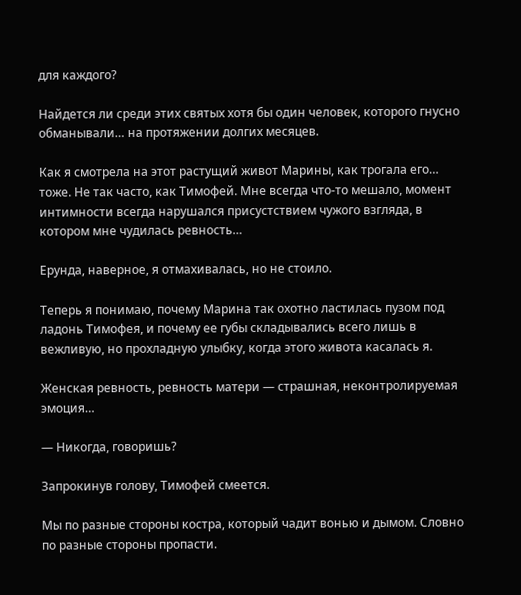для каждого?

Найдется ли среди этих святых хотя бы один человек, которого гнусно обманывали… на протяжении долгих месяцев.

Как я смотрела на этот растущий живот Марины, как трогала его… тоже. Не так часто, как Тимофей. Мне всегда что-то мешало, момент интимности всегда нарушался присустствием чужого взгляда, в котором мне чудилась ревность…

Ерунда, наверное, я отмахивалась, но не стоило.

Теперь я понимаю, почему Марина так охотно ластилась пузом под ладонь Тимофея, и почему ее губы складывались всего лишь в вежливую, но прохладную улыбку, когда этого живота касалась я.

Женская ревность, ревность матери — страшная, неконтролируемая эмоция…

— Никогда, говоришь?

Запрокинув голову, Тимофей смеется.

Мы по разные стороны костра, который чадит вонью и дымом. Словно по разные стороны пропасти.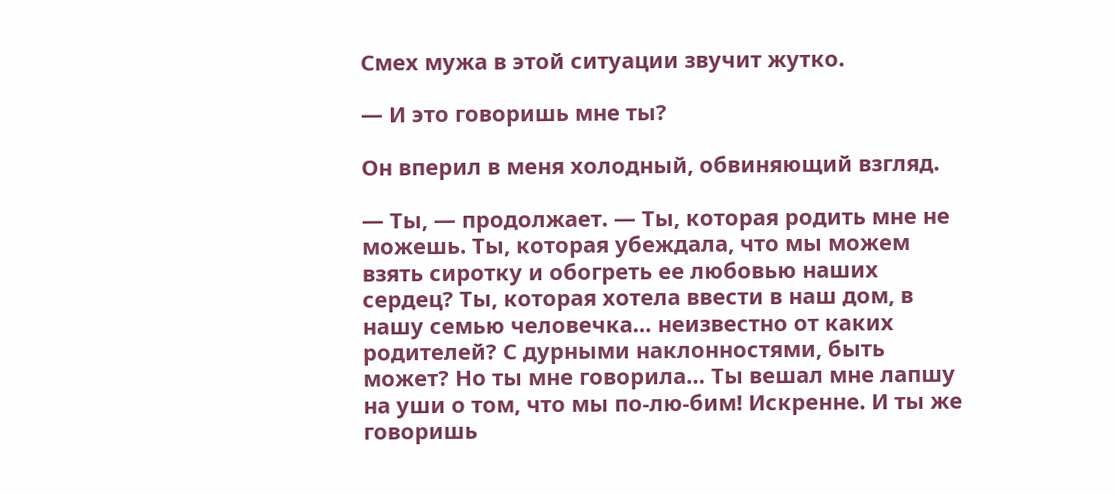Смех мужа в этой ситуации звучит жутко.

— И это говоришь мне ты?

Он вперил в меня холодный, обвиняющий взгляд.

— Ты, — продолжает. — Ты, которая родить мне не можешь. Ты, которая убеждала, что мы можем взять сиротку и обогреть ее любовью наших сердец? Ты, которая хотела ввести в наш дом, в нашу семью человечка… неизвестно от каких родителей? С дурными наклонностями, быть может? Но ты мне говорила… Ты вешал мне лапшу на уши о том, что мы по-лю-бим! Искренне. И ты же говоришь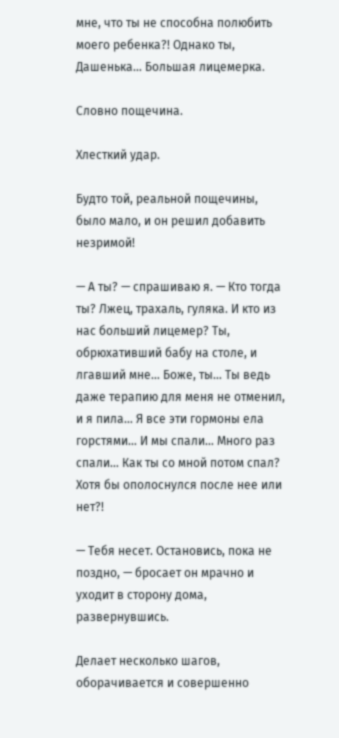мне, что ты не способна полюбить моего ребенка?! Однако ты, Дашенька… Большая лицемерка.

Словно пощечина.

Хлесткий удар.

Будто той, реальной пощечины, было мало, и он решил добавить незримой!

— А ты? — спрашиваю я. — Кто тогда ты? Лжец, трахаль, гуляка. И кто из нас больший лицемер? Ты, обрюхативший бабу на столе, и лгавший мне… Боже, ты… Ты ведь даже терапию для меня не отменил, и я пила… Я все эти гормоны ела горстями… И мы спали… Много раз спали… Как ты со мной потом спал? Хотя бы ополоснулся после нее или нет?!

— Тебя несет. Остановись, пока не поздно, — бросает он мрачно и уходит в сторону дома, развернувшись.

Делает несколько шагов, оборачивается и совершенно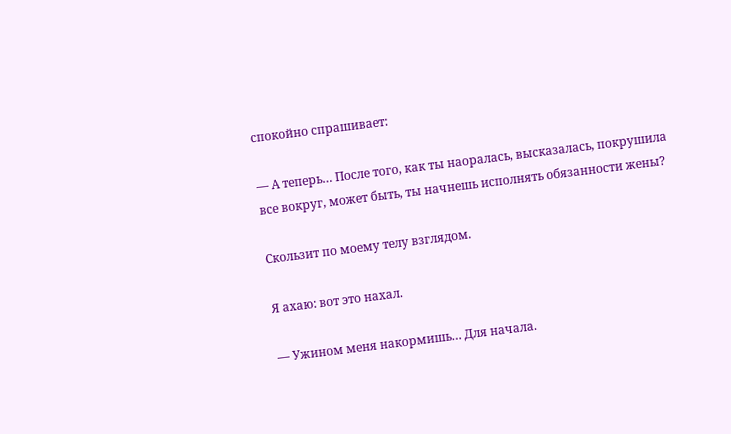спокойно спрашивает:

— А теперь… После того, как ты наоралась, высказалась, покрушила все вокруг, может быть, ты начнешь исполнять обязанности жены?

Скользит по моему телу взглядом.

Я ахаю: вот это нахал.

— Ужином меня накормишь… Для начала.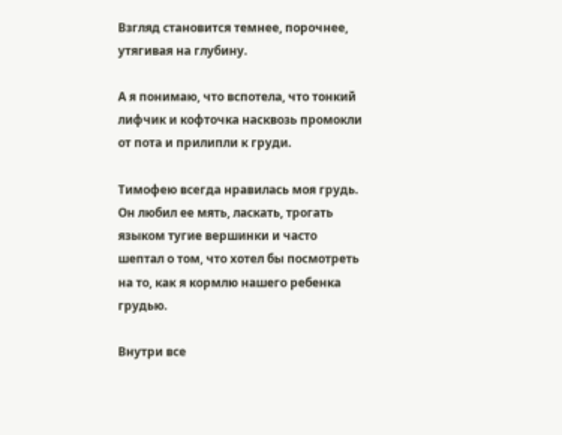Взгляд становится темнее, порочнее, утягивая на глубину.

А я понимаю, что вспотела, что тонкий лифчик и кофточка насквозь промокли от пота и прилипли к груди.

Тимофею всегда нравилась моя грудь. Он любил ее мять, ласкать, трогать языком тугие вершинки и часто шептал о том, что хотел бы посмотреть на то, как я кормлю нашего ребенка грудью.

Внутри все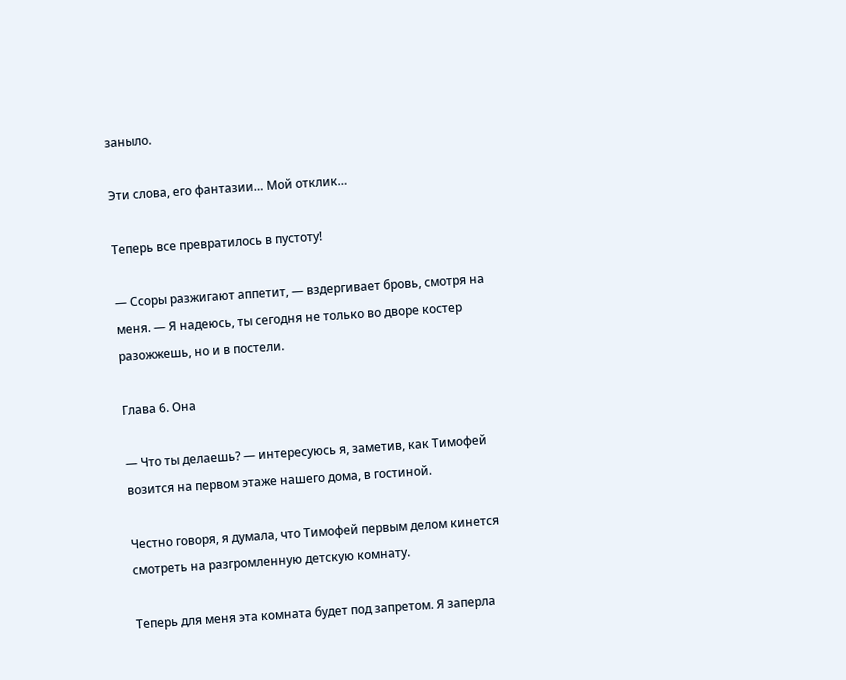заныло.

Эти слова, его фантазии… Мой отклик…

Теперь все превратилось в пустоту!

— Ссоры разжигают аппетит, — вздергивает бровь, смотря на меня. — Я надеюсь, ты сегодня не только во дворе костер разожжешь, но и в постели.

Глава 6. Она

— Что ты делаешь? — интересуюсь я, заметив, как Тимофей возится на первом этаже нашего дома, в гостиной.

Честно говоря, я думала, что Тимофей первым делом кинется смотреть на разгромленную детскую комнату.

Теперь для меня эта комната будет под запретом. Я заперла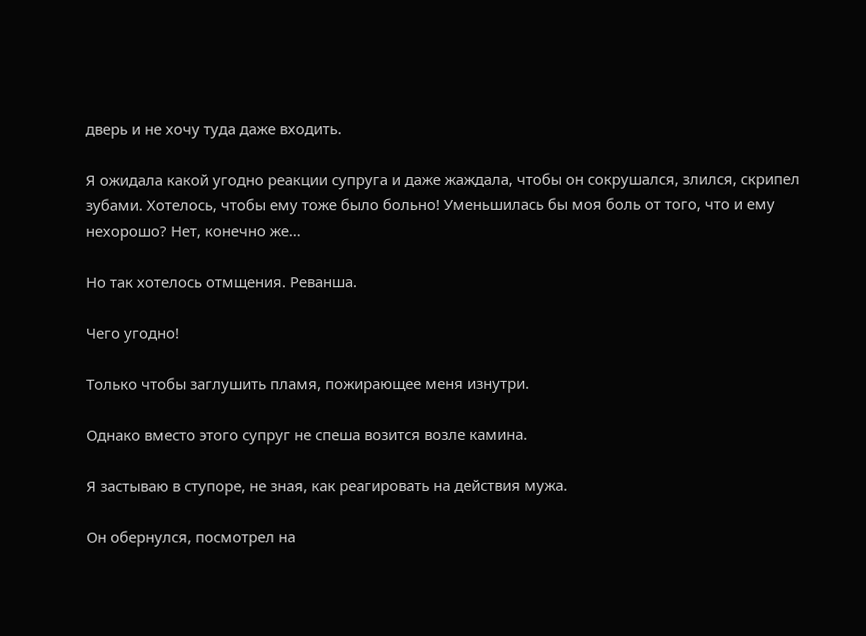дверь и не хочу туда даже входить.

Я ожидала какой угодно реакции супруга и даже жаждала, чтобы он сокрушался, злился, скрипел зубами. Хотелось, чтобы ему тоже было больно! Уменьшилась бы моя боль от того, что и ему нехорошо? Нет, конечно же…

Но так хотелось отмщения. Реванша.

Чего угодно!

Только чтобы заглушить пламя, пожирающее меня изнутри.

Однако вместо этого супруг не спеша возится возле камина.

Я застываю в ступоре, не зная, как реагировать на действия мужа.

Он обернулся, посмотрел на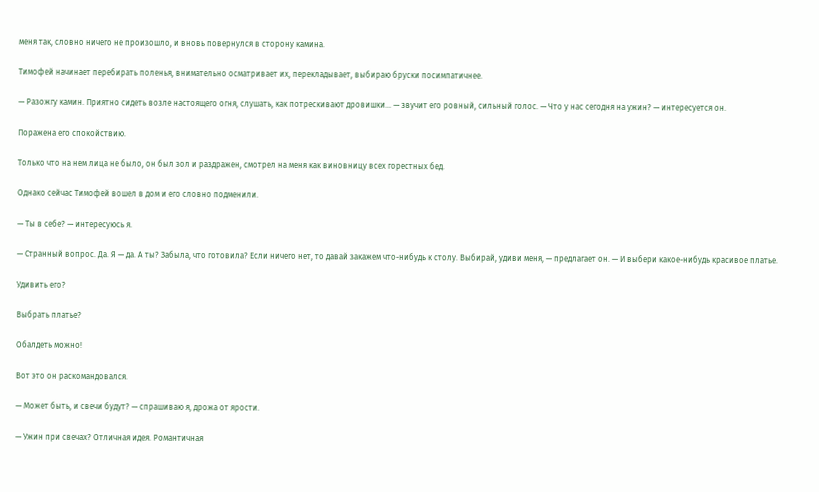меня так, словно ничего не произошло, и вновь повернулся в сторону камина.

Тимофей начинает перебирать поленья, внимательно осматривает их, перекладывает, выбираю бруски посимпатичнее.

— Разожгу камин. Приятно сидеть возле настоящего огня, слушать, как потрескивают дровишки… — звучит его ровный, сильный голос. — Что у нас сегодня на ужин? — интересуется он.

Поражена его спокойствию.

Только что на нем лица не было, он был зол и раздражен, смотрел на меня как виновницу всех горестных бед.

Однако сейчас Тимофей вошел в дом и его словно подменили.

— Ты в себе? — интересуюсь я.

— Странный вопрос. Да. Я — да. А ты? Забыла, что готовила? Если ничего нет, то давай закажем что-нибудь к столу. Выбирай, удиви меня, — предлагает он. — И выбери какое-нибудь красивое платье.

Удивить его?

Выбрать платье?

Обалдеть можно!

Вот это он раскомандовался.

— Может быть, и свечи будут? — спрашиваю я, дрожа от ярости.

— Ужин при свечах? Отличная идея. Романтичная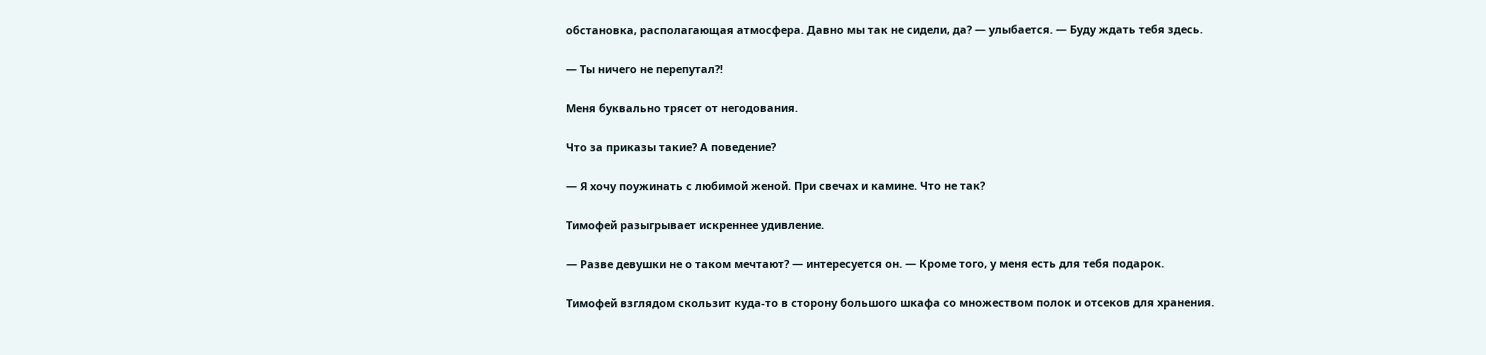обстановка, располагающая атмосфера. Давно мы так не сидели, да? — улыбается. — Буду ждать тебя здесь.

— Ты ничего не перепутал?!

Меня буквально трясет от негодования.

Что за приказы такие? А поведение?

— Я хочу поужинать с любимой женой. При свечах и камине. Что не так?

Тимофей разыгрывает искреннее удивление.

— Разве девушки не о таком мечтают? — интересуется он. — Кроме того, у меня есть для тебя подарок.

Тимофей взглядом скользит куда-то в сторону большого шкафа со множеством полок и отсеков для хранения.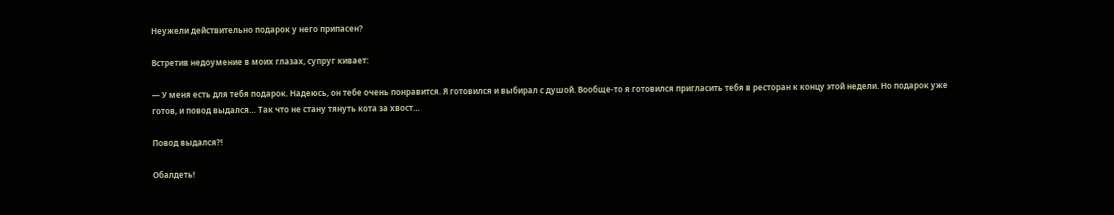Неужели действительно подарок у него припасен?

Встретив недоумение в моих глазах, супруг кивает:

— У меня есть для тебя подарок. Надеюсь, он тебе очень понравится. Я готовился и выбирал с душой. Вообще-то я готовился пригласить тебя в ресторан к концу этой недели. Но подарок уже готов, и повод выдался… Так что не стану тянуть кота за хвост…

Повод выдался?!

Обалдеть!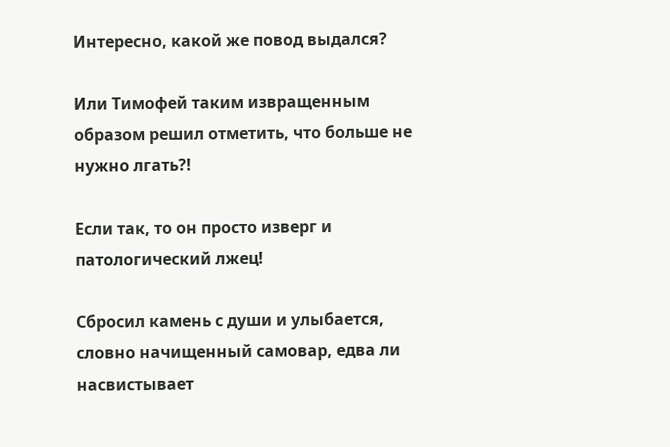Интересно, какой же повод выдался?

Или Тимофей таким извращенным образом решил отметить, что больше не нужно лгать?!

Если так, то он просто изверг и патологический лжец!

Сбросил камень с души и улыбается, словно начищенный самовар, едва ли насвистывает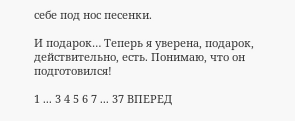себе под нос песенки.

И подарок… Теперь я уверена, подарок, действительно, есть. Понимаю, что он подготовился!

1 ... 3 4 5 6 7 ... 37 ВПЕРЕД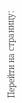Перейти на страницу: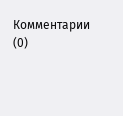Комментарии (0)